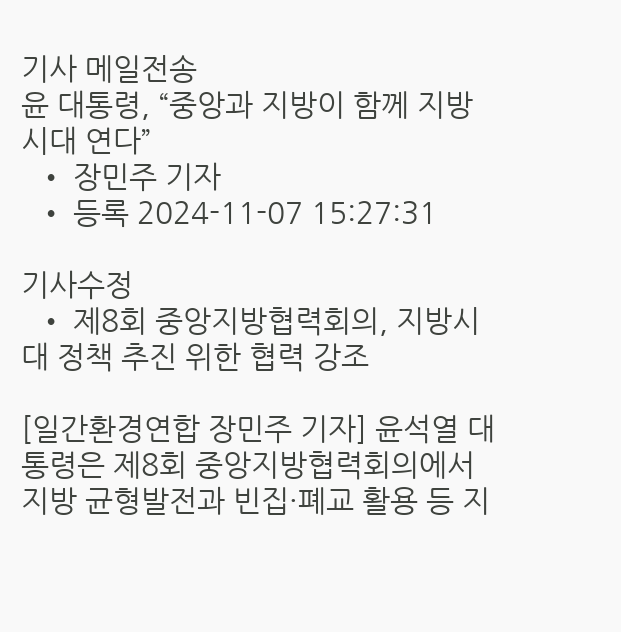기사 메일전송
윤 대통령, “중앙과 지방이 함께 지방시대 연다”
  • 장민주 기자
  • 등록 2024-11-07 15:27:31

기사수정
  • 제8회 중앙지방협력회의, 지방시대 정책 추진 위한 협력 강조

[일간환경연합 장민주 기자] 윤석열 대통령은 제8회 중앙지방협력회의에서 지방 균형발전과 빈집·폐교 활용 등 지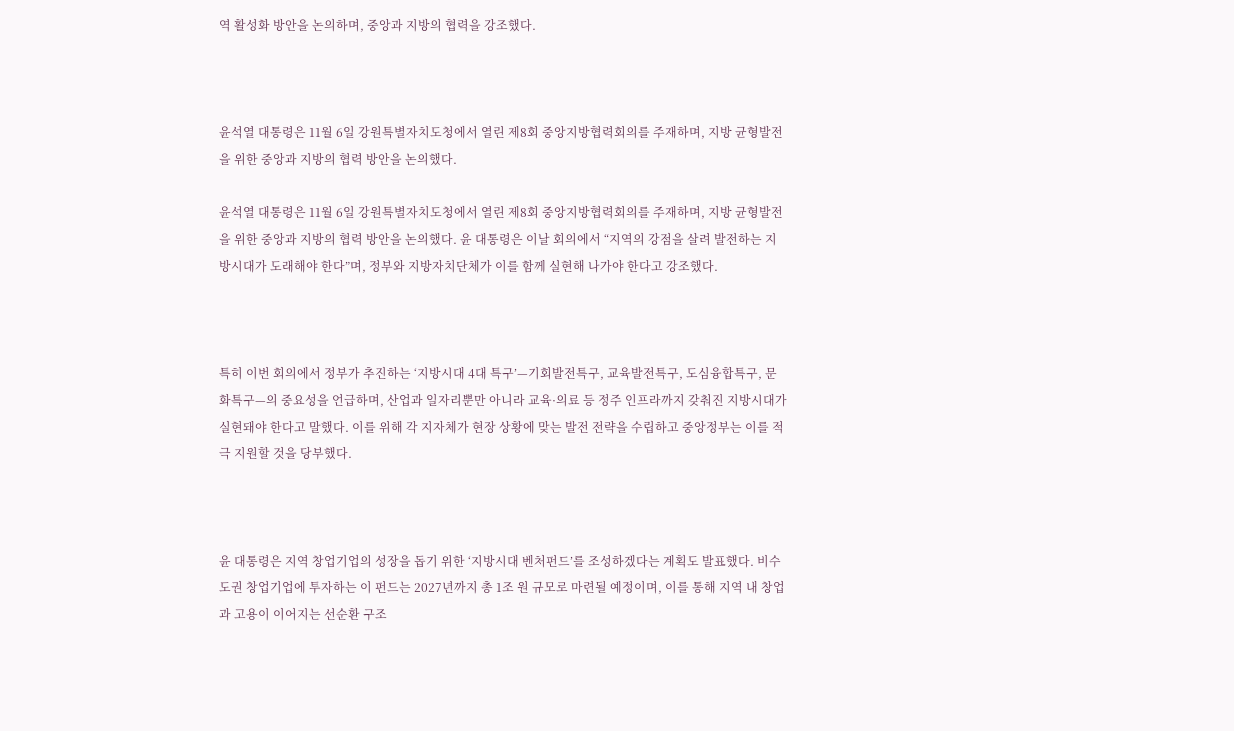역 활성화 방안을 논의하며, 중앙과 지방의 협력을 강조했다.



윤석열 대통령은 11월 6일 강원특별자치도청에서 열린 제8회 중앙지방협력회의를 주재하며, 지방 균형발전을 위한 중앙과 지방의 협력 방안을 논의했다.

윤석열 대통령은 11월 6일 강원특별자치도청에서 열린 제8회 중앙지방협력회의를 주재하며, 지방 균형발전을 위한 중앙과 지방의 협력 방안을 논의했다. 윤 대통령은 이날 회의에서 “지역의 강점을 살려 발전하는 지방시대가 도래해야 한다”며, 정부와 지방자치단체가 이를 함께 실현해 나가야 한다고 강조했다.



특히 이번 회의에서 정부가 추진하는 ‘지방시대 4대 특구’—기회발전특구, 교육발전특구, 도심융합특구, 문화특구—의 중요성을 언급하며, 산업과 일자리뿐만 아니라 교육·의료 등 정주 인프라까지 갖춰진 지방시대가 실현돼야 한다고 말했다. 이를 위해 각 지자체가 현장 상황에 맞는 발전 전략을 수립하고 중앙정부는 이를 적극 지원할 것을 당부했다.



윤 대통령은 지역 창업기업의 성장을 돕기 위한 ‘지방시대 벤처펀드’를 조성하겠다는 계획도 발표했다. 비수도권 창업기업에 투자하는 이 펀드는 2027년까지 총 1조 원 규모로 마련될 예정이며, 이를 통해 지역 내 창업과 고용이 이어지는 선순환 구조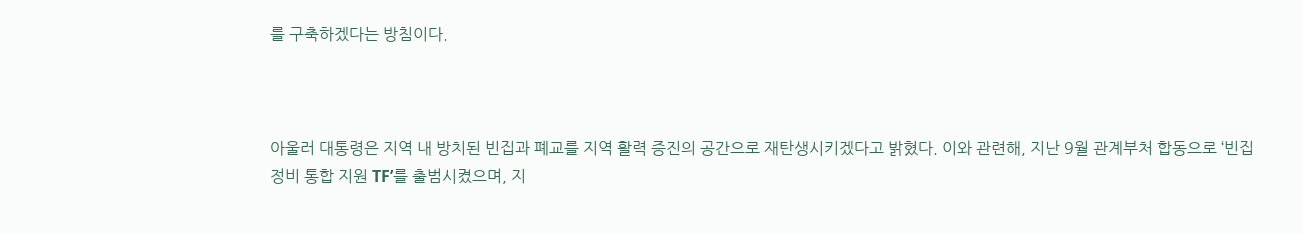를 구축하겠다는 방침이다.



아울러 대통령은 지역 내 방치된 빈집과 폐교를 지역 활력 증진의 공간으로 재탄생시키겠다고 밝혔다. 이와 관련해, 지난 9월 관계부처 합동으로 ‘빈집 정비 통합 지원 TF’를 출범시켰으며, 지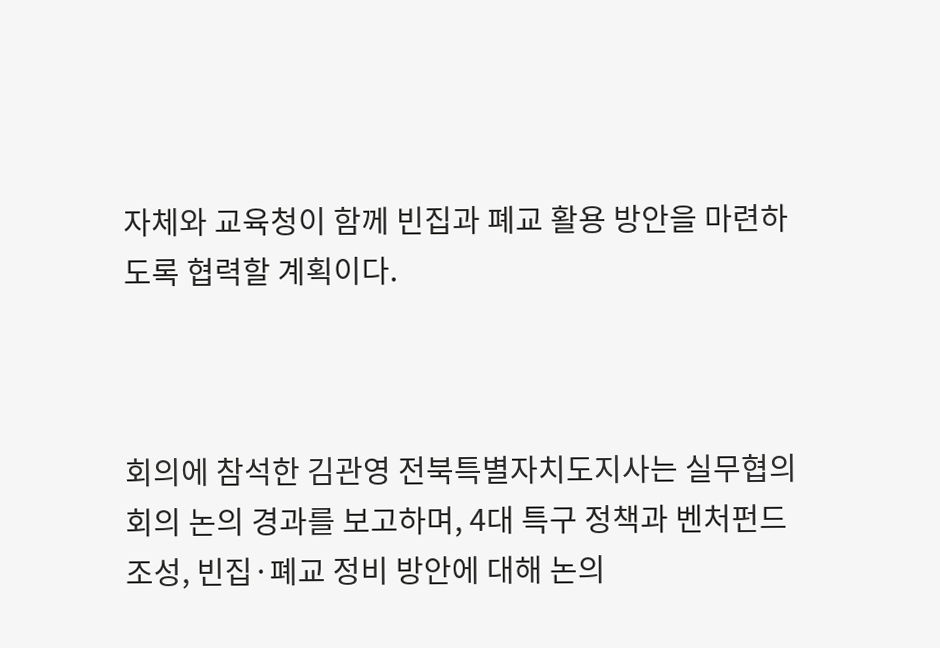자체와 교육청이 함께 빈집과 폐교 활용 방안을 마련하도록 협력할 계획이다.



회의에 참석한 김관영 전북특별자치도지사는 실무협의회의 논의 경과를 보고하며, 4대 특구 정책과 벤처펀드 조성, 빈집·폐교 정비 방안에 대해 논의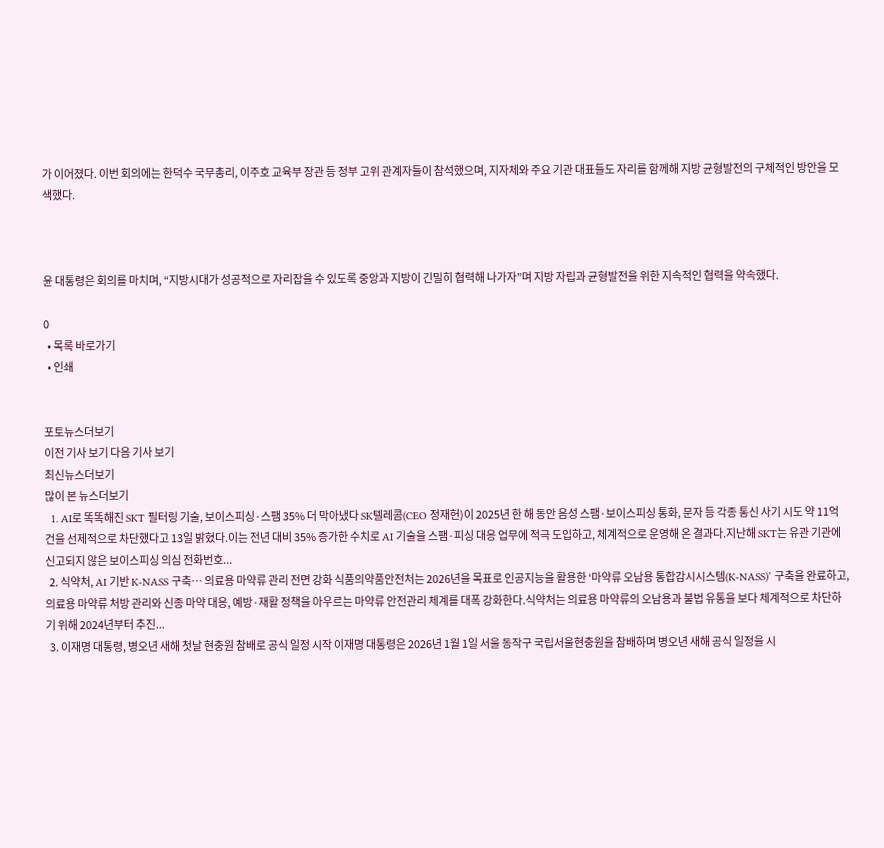가 이어졌다. 이번 회의에는 한덕수 국무총리, 이주호 교육부 장관 등 정부 고위 관계자들이 참석했으며, 지자체와 주요 기관 대표들도 자리를 함께해 지방 균형발전의 구체적인 방안을 모색했다.



윤 대통령은 회의를 마치며, “지방시대가 성공적으로 자리잡을 수 있도록 중앙과 지방이 긴밀히 협력해 나가자”며 지방 자립과 균형발전을 위한 지속적인 협력을 약속했다.

0
  • 목록 바로가기
  • 인쇄


포토뉴스더보기
이전 기사 보기 다음 기사 보기
최신뉴스더보기
많이 본 뉴스더보기
  1. AI로 똑똑해진 SKT 필터링 기술, 보이스피싱·스팸 35% 더 막아냈다 SK텔레콤(CEO 정재헌)이 2025년 한 해 동안 음성 스팸·보이스피싱 통화, 문자 등 각종 통신 사기 시도 약 11억 건을 선제적으로 차단했다고 13일 밝혔다.이는 전년 대비 35% 증가한 수치로 AI 기술을 스팸·피싱 대응 업무에 적극 도입하고, 체계적으로 운영해 온 결과다.지난해 SKT는 유관 기관에 신고되지 않은 보이스피싱 의심 전화번호...
  2. 식약처, AI 기반 K-NASS 구축… 의료용 마약류 관리 전면 강화 식품의약품안전처는 2026년을 목표로 인공지능을 활용한 ‘마약류 오남용 통합감시시스템(K-NASS)’ 구축을 완료하고, 의료용 마약류 처방 관리와 신종 마약 대응, 예방·재활 정책을 아우르는 마약류 안전관리 체계를 대폭 강화한다.식약처는 의료용 마약류의 오남용과 불법 유통을 보다 체계적으로 차단하기 위해 2024년부터 추진...
  3. 이재명 대통령, 병오년 새해 첫날 현충원 참배로 공식 일정 시작 이재명 대통령은 2026년 1월 1일 서울 동작구 국립서울현충원을 참배하며 병오년 새해 공식 일정을 시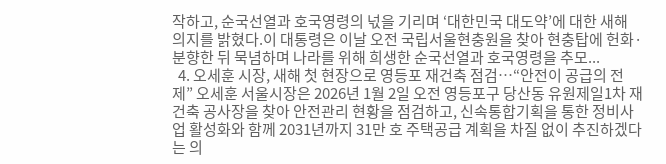작하고, 순국선열과 호국영령의 넋을 기리며 ‘대한민국 대도약’에 대한 새해 의지를 밝혔다.이 대통령은 이날 오전 국립서울현충원을 찾아 현충탑에 헌화·분향한 뒤 묵념하며 나라를 위해 희생한 순국선열과 호국영령을 추모...
  4. 오세훈 시장, 새해 첫 현장으로 영등포 재건축 점검…“안전이 공급의 전제” 오세훈 서울시장은 2026년 1월 2일 오전 영등포구 당산동 유원제일1차 재건축 공사장을 찾아 안전관리 현황을 점검하고, 신속통합기획을 통한 정비사업 활성화와 함께 2031년까지 31만 호 주택공급 계획을 차질 없이 추진하겠다는 의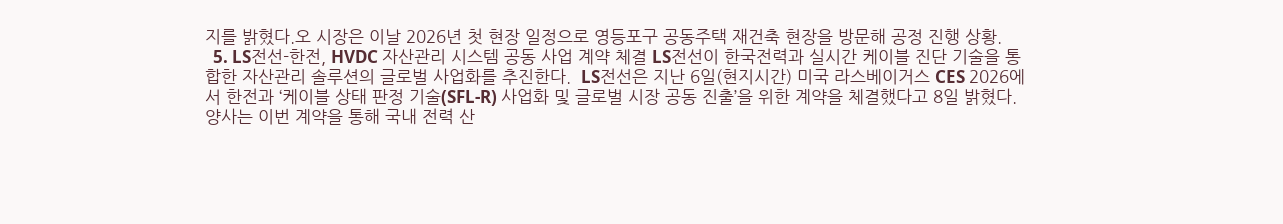지를 밝혔다.오 시장은 이날 2026년 첫 현장 일정으로 영등포구 공동주택 재건축 현장을 방문해 공정 진행 상황.
  5. LS전선-한전, HVDC 자산관리 시스템 공동 사업 계약 체결 LS전선이 한국전력과 실시간 케이블 진단 기술을 통합한 자산관리 솔루션의 글로벌 사업화를 추진한다.  LS전선은 지난 6일(현지시간) 미국 라스베이거스 CES 2026에서 한전과 ‘케이블 상태 판정 기술(SFL-R) 사업화 및 글로벌 시장 공동 진출’을 위한 계약을 체결했다고 8일 밝혔다.  양사는 이번 계약을 통해 국내 전력 산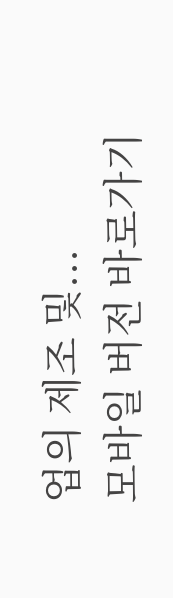업의 제조 및...
모바일 버전 바로가기